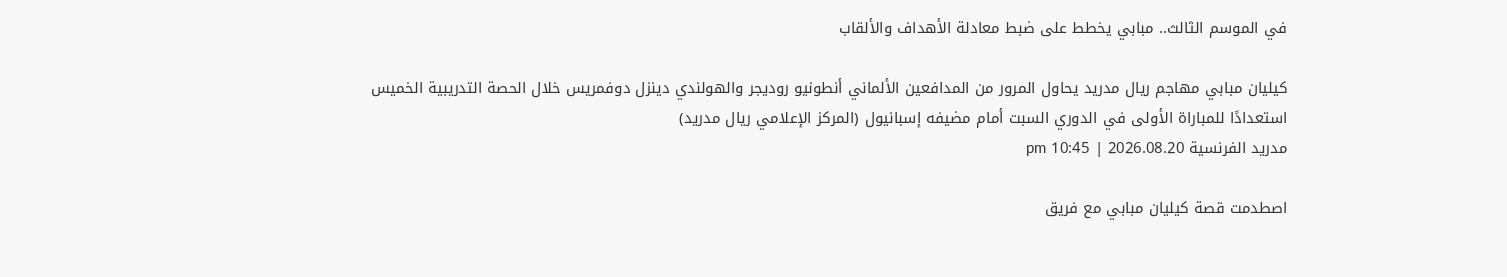في الموسم الثالث.. مبابي يخطط على ضبط معادلة الأهداف والألقاب

كيليان مبابي مهاجم ريال مدريد يحاول المرور من المدافعين الألماني أنطونيو روديجر والهولندي دينزل دوفمريس خلال الحصة التدريبية الخميس استعدادًا للمباراة الأولى في الدوري السبت أمام مضيفه إسبانيول (المركز الإعلامي ريال مدريد)
مدريد الفرنسية 2026.08.20 | 10:45 pm

اصطدمت قصة كيليان مبابي مع فريق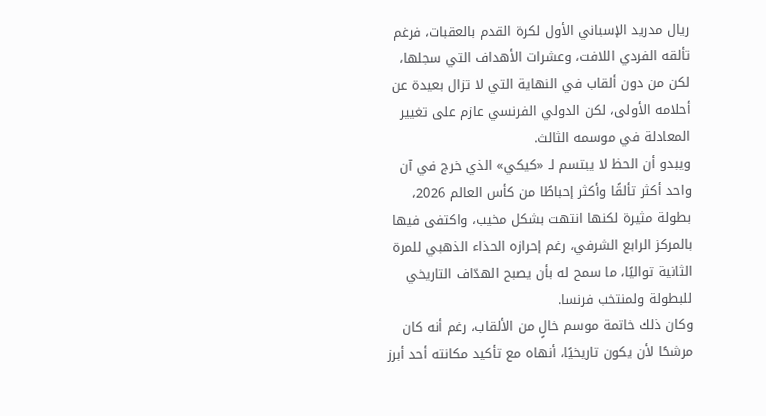ريال مدريد الإسباني الأول لكرة القدم بالعقبات، فرغم تألقه الفردي اللافت، وعشرات الأهداف التي سجلها، لكن من دون ألقاب في النهاية التي لا تزال بعيدة عن أحلامه الأولى، لكن الدولي الفرنسي عازم على تغيير المعادلة في موسمه الثالث.
ويبدو أن الحظ لا يبتسم لـ «كيكي» الذي خرج في آن واحد أكثر تألقًا وأكثر إحباطًا من كأس العالم 2026، بطولة مثيرة لكنها انتهت بشكل مخيب، واكتفى فيها بالمركز الرابع الشرفي، رغم إحرازه الحذاء الذهبي للمرة الثانية تواليًا، ما سمح له بأن يصبح الهدّاف التاريخي للبطولة ولمنتخب فرنسا.
وكان ذلك خاتمة موسم خالٍ من الألقاب، رغم أنه كان مرشحًا لأن يكون تاريخيًا، أنهاه مع تأكيد مكانته أحد أبرز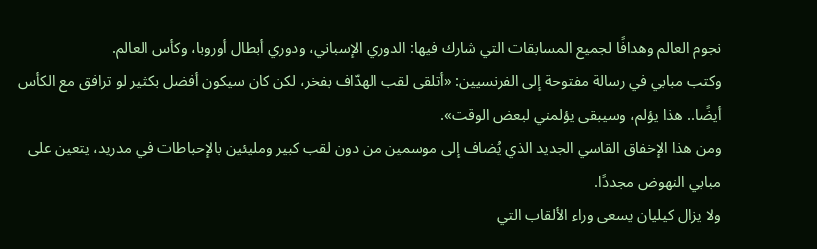نجوم العالم وهدافًا لجميع المسابقات التي شارك فيها: الدوري الإسباني، ودوري أبطال أوروبا، وكأس العالم.
وكتب مبابي في رسالة مفتوحة إلى الفرنسيين: «أتلقى لقب الهدّاف بفخر، لكن كان سيكون أفضل بكثير لو ترافق مع الكأس أيضًا.. هذا يؤلم، وسيبقى يؤلمني لبعض الوقت».
ومن هذا الإخفاق القاسي الجديد الذي يُضاف إلى موسمين من دون لقب كبير ومليئين بالإحباطات في مدريد، يتعين على مبابي النهوض مجددًا.
ولا يزال كيليان يسعى وراء الألقاب التي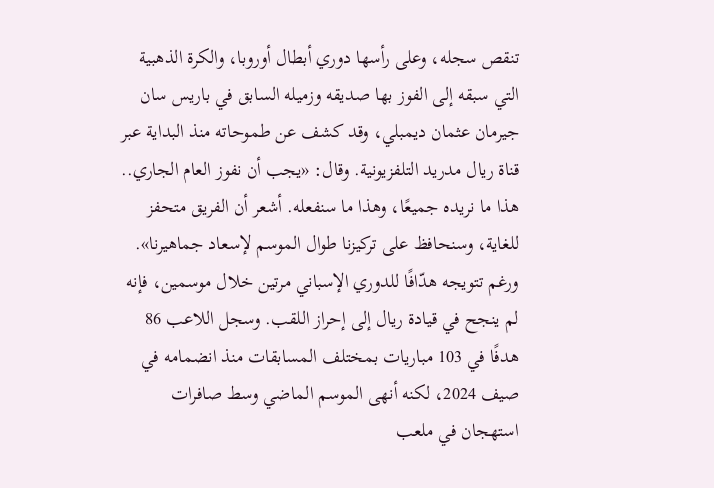تنقص سجله، وعلى رأسها دوري أبطال أوروبا، والكرة الذهبية التي سبقه إلى الفوز بها صديقه وزميله السابق في باريس سان جيرمان عثمان ديمبلي، وقد كشف عن طموحاته منذ البداية عبر قناة ريال مدريد التلفزيونية. وقال: «يجب أن نفوز العام الجاري.. هذا ما نريده جميعًا، وهذا ما سنفعله. أشعر أن الفريق متحفز للغاية، وسنحافظ على تركيزنا طوال الموسم لإسعاد جماهيرنا».
ورغم تتويجه هدّافًا للدوري الإسباني مرتين خلال موسمين، فإنه لم ينجح في قيادة ريال إلى إحراز اللقب. وسجل اللاعب 86 هدفًا في 103 مباريات بمختلف المسابقات منذ انضمامه في صيف 2024، لكنه أنهى الموسم الماضي وسط صافرات استهجان في ملعب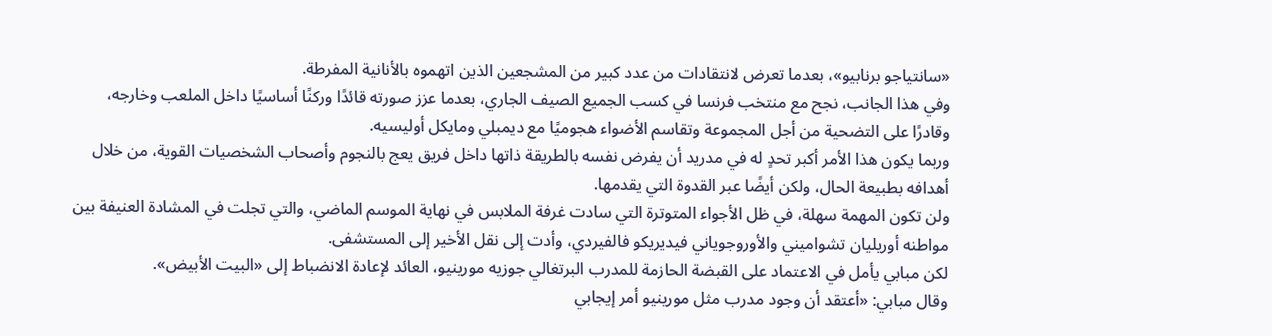«سانتياجو برنابيو»، بعدما تعرض لانتقادات من عدد كبير من المشجعين الذين اتهموه بالأنانية المفرطة.
وفي هذا الجانب، نجح مع منتخب فرنسا في كسب الجميع الصيف الجاري، بعدما عزز صورته قائدًا وركنًا أساسيًا داخل الملعب وخارجه، وقادرًا على التضحية من أجل المجموعة وتقاسم الأضواء هجوميًا مع ديمبلي ومايكل أوليسيه.
وربما يكون هذا الأمر أكبر تحدٍ له في مدريد أن يفرض نفسه بالطريقة ذاتها داخل فريق يعج بالنجوم وأصحاب الشخصيات القوية، من خلال أهدافه بطبيعة الحال، ولكن أيضًا عبر القدوة التي يقدمها.
ولن تكون المهمة سهلة، في ظل الأجواء المتوترة التي سادت غرفة الملابس في نهاية الموسم الماضي، والتي تجلت في المشادة العنيفة بين مواطنه أوريليان تشواميني والأوروجوياني فيديريكو فالفيردي، وأدت إلى نقل الأخير إلى المستشفى.
لكن مبابي يأمل في الاعتماد على القبضة الحازمة للمدرب البرتغالي جوزيه مورينيو، العائد لإعادة الانضباط إلى «البيت الأبيض».
وقال مبابي: «أعتقد أن وجود مدرب مثل مورينيو أمر إيجابي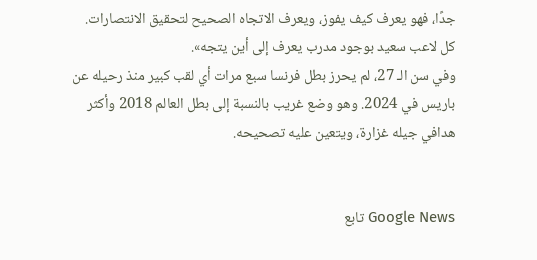جدًا، فهو يعرف كيف يفوز، ويعرف الاتجاه الصحيح لتحقيق الانتصارات. كل لاعب سعيد بوجود مدرب يعرف إلى أين يتجه».
وفي سن الـ 27، لم يحرز بطل فرنسا سبع مرات أي لقب كبير منذ رحيله عن باريس في 2024. وهو وضع غريب بالنسبة إلى بطل العالم 2018 وأكثر هدافي جيله غزارة، ويتعين عليه تصحيحه.


Google News تابع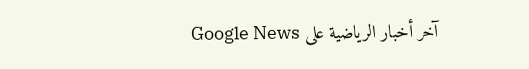آخر أخبار الرياضية على Google News